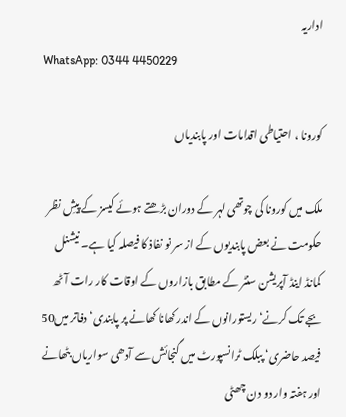اداریہ
WhatsApp: 0344 4450229

کورونا ، احتیاطی اقدامات اور پابندیاں

ملک میں کورونا کی چوتھی لہر کے دوران بڑھتے ہوئے کیسز کے پیشِ نظر حکومت نے بعض پابندیوں کے از سر نو نفاذ کا فیصلہ کیا ہے۔ نیشنل کمانڈ اینڈ آپریشن سنٹر کے مطابق بازاروں کے اوقات کار رات آٹھ بجے تک کرنے‘ ریستورانوں کے اندر کھانا کھانے پر پابندی‘ دفاتر میں50 فیصد حاضری‘ پبلک ٹرانسپورٹ میں گنجائش سے آدھی سواریاں بٹھانے اور ہفتہ وار دو دن چھٹی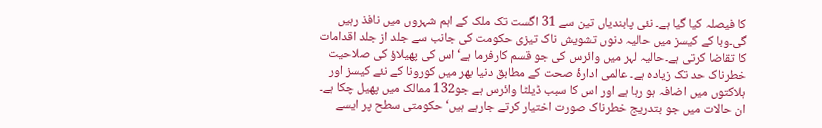کا فیصلہ کیا گیا ہے۔ نئی پابندیاں تین سے 31 اگست تک ملک کے اہم شہروں میں نافذ رہیں گی۔وبا کے کیسز میں حالیہ دنوں تشویش ناک تیزی حکومت کی جانب سے جلد از جلد اقدامات کا تقاضا کرتی ہے۔حالیہ لہر میں وائرس کی جو قسم کارفرما ہے‘ اس کی پھیلاؤ کی صلاحیت خطرناک حد تک زیادہ ہے۔ عالمی ادارۂ صحت کے مطابق دنیا بھر میں کورونا کے نئے کیسز اور ہلاکتوں میں اضافہ ہو رہا ہے اور اس کا سبب ڈیلٹا وائرس ہے جو132 ممالک میں پھیل چکا ہے۔ ان حالات میں جو بتدریج خطرناک صورت اختیار کرتے جارہے ہیں‘ حکومتی سطح پر ایسے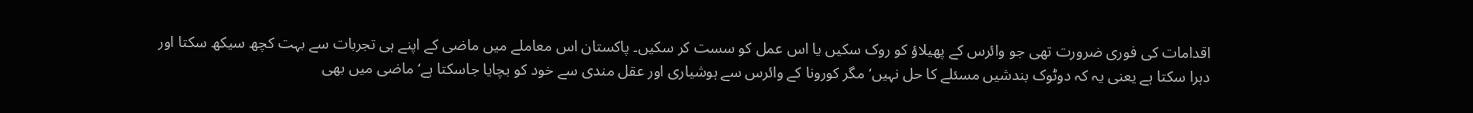اقدامات کی فوری ضرورت تھی جو وائرس کے پھیلاؤ کو روک سکیں یا اس عمل کو سست کر سکیں۔ پاکستان اس معاملے میں ماضی کے اپنے ہی تجربات سے بہت کچھ سیکھ سکتا اور دہرا سکتا ہے یعنی یہ کہ دوٹوک بندشیں مسئلے کا حل نہیں‘مگر کورونا کے وائرس سے ہوشیاری اور عقل مندی سے خود کو بچایا جاسکتا ہے‘ ماضی میں بھی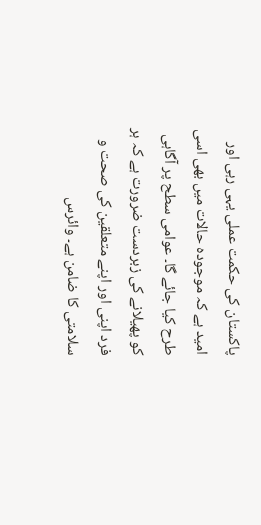پاکستان کی حکمت عملی یہی رہی اور امید ہے کہ موجودہ حالات میں بھی اسی طرح کیا جائے گا۔ عوامی سطح پر آگاہی کو پھیلانے کی زبردست ضرورت ہے کہ ہر فرد اپنی اور اپنے متعلقین کی صحت و سلامتی کا ضامن ہے۔ وائرس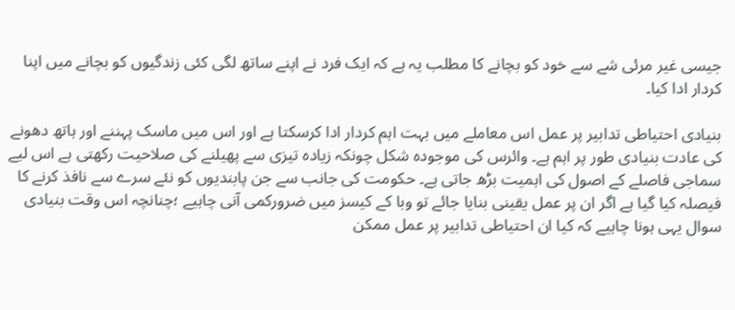جیسی غیر مرئی شے سے خود کو بچانے کا مطلب یہ ہے کہ ایک فرد نے اپنے ساتھ لگی کئی زندگیوں کو بچانے میں اپنا کردار ادا کیا۔

بنیادی احتیاطی تدابیر پر عمل اس معاملے میں بہت اہم کردار ادا کرسکتا ہے اور اس میں ماسک پہننے اور ہاتھ دھونے کی عادت بنیادی طور پر اہم ہے۔ وائرس کی موجودہ شکل چونکہ زیادہ تیزی سے پھیلنے کی صلاحیت رکھتی ہے اس لیے سماجی فاصلے کے اصول کی اہمیت بڑھ جاتی ہے۔ حکومت کی جانب سے جن پابندیوں کو نئے سرے سے نافذ کرنے کا فیصلہ کیا گیا ہے اگر ان پر عمل یقینی بنایا جائے تو وبا کے کیسز میں ضرورکمی آنی چاہیے ؛چنانچہ اس وقت بنیادی سوال یہی ہونا چاہیے کہ کیا ان احتیاطی تدابیر پر عمل ممکن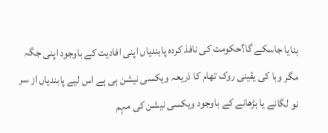بنایا جاسکے گا؟حکومت کی نافذ کردہ پابندیاں اپنی افادیت کے باوجود اپنی جگہ مگر وبا کی یقینی روک تھام کا ذریعہ ویکسی نیشن ہی ہے اس لیے پابندیاں از سر نو لگانے یا بڑھانے کے باوجود ویکسی نیشن کی مہم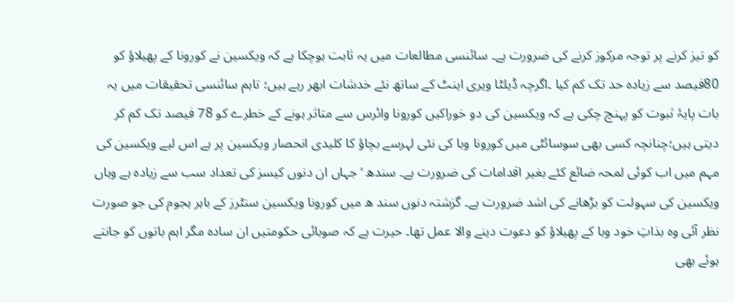کو تیز کرنے پر توجہ مرکوز کرنے کی ضرورت ہے۔ سائنسی مطالعات میں یہ ثابت ہوچکا ہے کہ ویکسین نے کورونا کے پھیلاؤ کو 80فیصد سے زیادہ حد تک کم کیا ۔اگرچہ ڈیلٹا ویری اینٹ کے ساتھ نئے خدشات ابھر رہے ہیں؛ تاہم سائنسی تحقیقات میں یہ بات پایۂ ثبوت کو پہنچ چکی ہے کہ ویکسین کی دو خوراکیں کورونا وائرس سے متاثر ہونے کے خطرے کو 78 فیصد تک کم کر دیتی ہیں؛چنانچہ کسی بھی سوسائٹی میں کورونا وبا کی نئی لہرسے بچاؤ کا کلیدی انحصار ویکسین پر ہے اس لیے ویکسین کی مہم میں اب کوئی لمحہ ضائع کئے بغیر اقدامات کی ضرورت ہے۔ سندھ ‘ جہاں ان دنوں کیسز کی تعداد سب سے زیادہ ہے وہاں ویکسین کی سہولت کو بڑھانے کی اشد ضرورت ہے۔ گزشتہ دنوں سند ھ میں کورونا ویکسین سنٹرز کے باہر ہجوم کی جو صورت نظر آئی وہ بذاتِ خود وبا کے پھیلاؤ کو دعوت دینے والا عمل تھا۔ حیرت ہے کہ صوبائی حکومتیں ان سادہ مگر اہم باتوں کو جانتے ہوئے بھی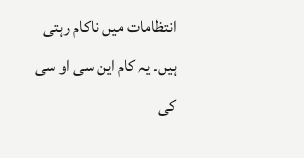انتظامات میں ناکام رہتی ہیں۔ یہ کام این سی او سی کی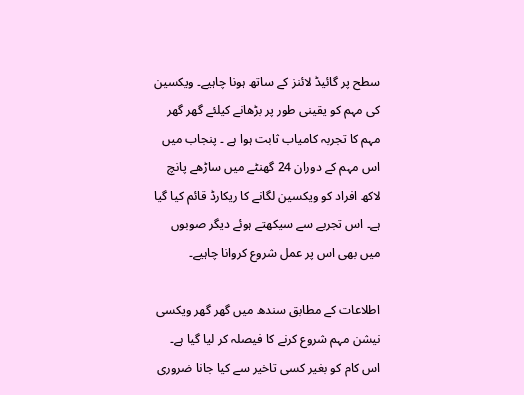سطح پر گائیڈ لائنز کے ساتھ ہونا چاہیے۔ ویکسین کی مہم کو یقینی طور پر بڑھانے کیلئے گھر گھر مہم کا تجربہ کامیاب ثابت ہوا ہے ۔ پنجاب میں اس مہم کے دوران 24 گھنٹے میں ساڑھے پانچ لاکھ افراد کو ویکسین لگانے کا ریکارڈ قائم کیا گیا ہے۔ اس تجربے سے سیکھتے ہوئے دیگر صوبوں میں بھی اس پر عمل شروع کروانا چاہیے۔

اطلاعات کے مطابق سندھ میں گھر گھر ویکسی نیشن مہم شروع کرنے کا فیصلہ کر لیا گیا ہے۔ اس کام کو بغیر کسی تاخیر سے کیا جانا ضروری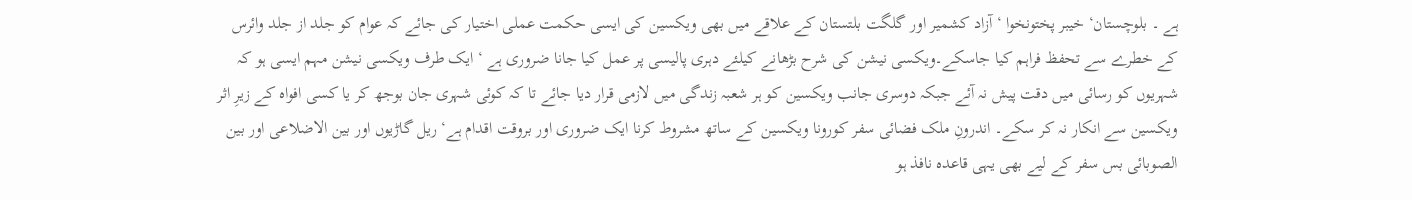ہے ۔ بلوچستان‘ خیبر پختونخوا ‘ آزاد کشمیر اور گلگت بلتستان کے علاقے میں بھی ویکسین کی ایسی حکمت عملی اختیار کی جائے کہ عوام کو جلد از جلد وائرس کے خطرے سے تحفظ فراہم کیا جاسکے۔ویکسی نیشن کی شرح بڑھانے کیلئے دہری پالیسی پر عمل کیا جانا ضروری ہے ‘ ایک طرف ویکسی نیشن مہم ایسی ہو کہ شہریوں کو رسائی میں دقت پیش نہ آئے جبکہ دوسری جانب ویکسین کو ہر شعبہ زندگی میں لازمی قرار دیا جائے تا کہ کوئی شہری جان بوجھ کر یا کسی افواہ کے زیرِ اثر ویکسین سے انکار نہ کر سکے۔ اندرونِ ملک فضائی سفر کورونا ویکسین کے ساتھ مشروط کرنا ایک ضروری اور بروقت اقدام ہے‘ ریل گاڑیوں اور بین الاضلاعی اور بین الصوبائی بس سفر کے لیے بھی یہی قاعدہ نافذ ہو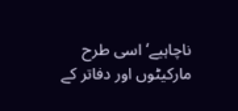ناچاہیے‘ اسی طرح مارکیٹوں اور دفاتر کے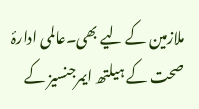ملازمین کے لیے بھی۔عالمی ادارۂ صحت کے ہیلتھ ایمرجنسیز کے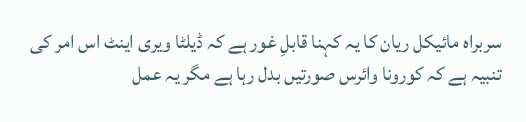سربراہ مائیکل ریان کا یہ کہنا قابلِ غور ہے کہ ڈیلٹا ویری اینٹ اس امر کی تنبیہ ہے کہ کورونا وائرس صورتیں بدل رہا ہے مگر یہ عمل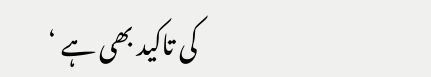کی تاکید بھی ہے ‘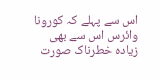اس سے پہلے کہ کورونا وائرس اس سے بھی زیادہ خطرناک صورت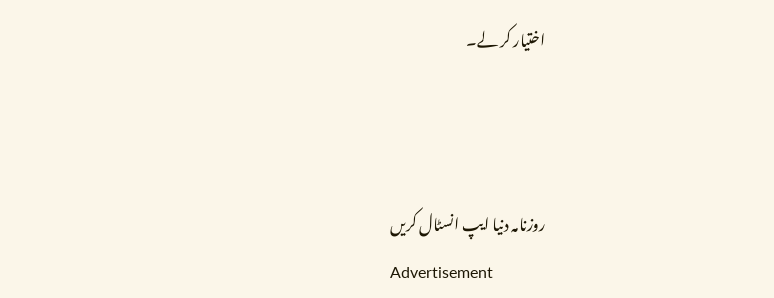اختیار کر لے۔



روزنامہ دنیا ایپ انسٹال کریں
Advertisement